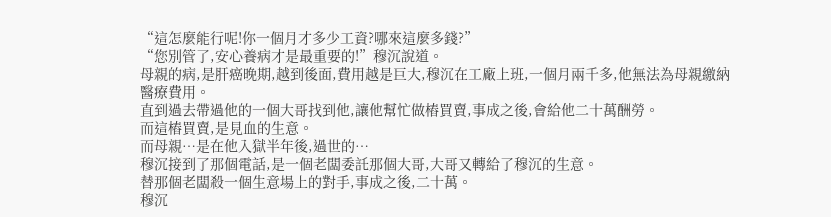“這怎麼能行呢!你一個月才多少工資?哪來這麼多錢?”
“您別管了,安心養病才是最重要的!”穆沉說道。
母親的病,是肝癌晚期,越到後面,費用越是巨大,穆沉在工廠上班,一個月兩千多,他無法為母親繳納醫療費用。
直到過去帶過他的一個大哥找到他,讓他幫忙做樁買賣,事成之後,會給他二十萬酬勞。
而這樁買賣,是見血的生意。
而母親…是在他入獄半年後,過世的…
穆沉接到了那個電話,是一個老闆委託那個大哥,大哥又轉給了穆沉的生意。
替那個老闆殺一個生意場上的對手,事成之後,二十萬。
穆沉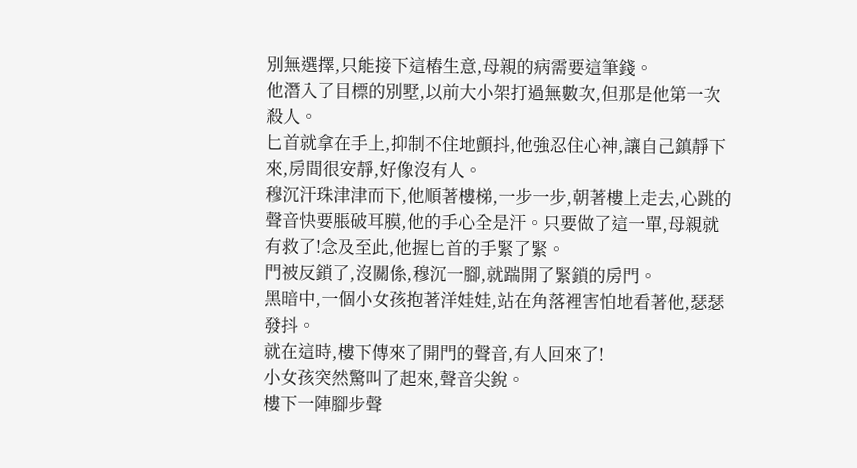別無選擇,只能接下這樁生意,母親的病需要這筆錢。
他潛入了目標的別墅,以前大小架打過無數次,但那是他第一次殺人。
匕首就拿在手上,抑制不住地顫抖,他強忍住心神,讓自己鎮靜下來,房間很安靜,好像沒有人。
穆沉汗珠津津而下,他順著樓梯,一步一步,朝著樓上走去,心跳的聲音快要脹破耳膜,他的手心全是汗。只要做了這一單,母親就有救了!念及至此,他握匕首的手緊了緊。
門被反鎖了,沒關係,穆沉一腳,就踹開了緊鎖的房門。
黑暗中,一個小女孩抱著洋娃娃,站在角落裡害怕地看著他,瑟瑟發抖。
就在這時,樓下傳來了開門的聲音,有人回來了!
小女孩突然驚叫了起來,聲音尖銳。
樓下一陣腳步聲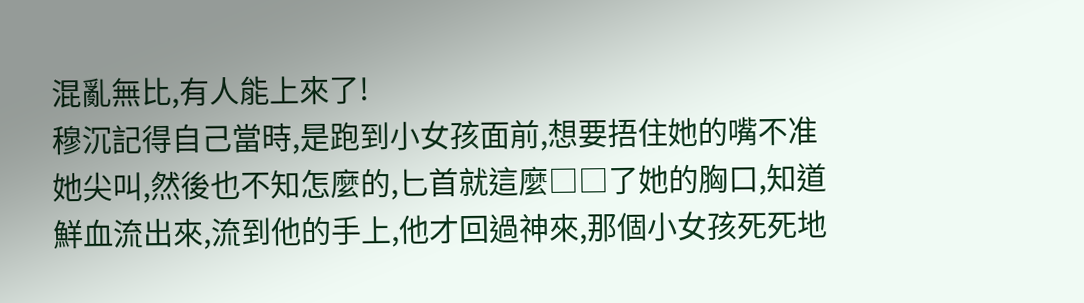混亂無比,有人能上來了!
穆沉記得自己當時,是跑到小女孩面前,想要捂住她的嘴不准她尖叫,然後也不知怎麼的,匕首就這麼□□了她的胸口,知道鮮血流出來,流到他的手上,他才回過神來,那個小女孩死死地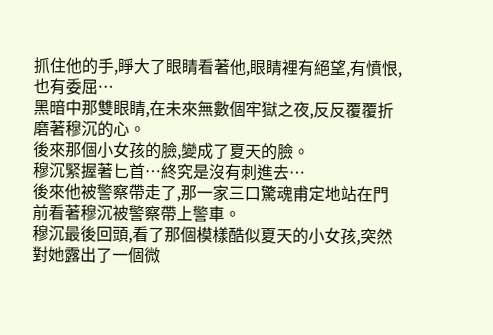抓住他的手,睜大了眼睛看著他,眼睛裡有絕望,有憤恨,也有委屈…
黑暗中那雙眼睛,在未來無數個牢獄之夜,反反覆覆折磨著穆沉的心。
後來那個小女孩的臉,變成了夏天的臉。
穆沉緊握著匕首…終究是沒有刺進去…
後來他被警察帶走了,那一家三口驚魂甫定地站在門前看著穆沉被警察帶上警車。
穆沉最後回頭,看了那個模樣酷似夏天的小女孩,突然對她露出了一個微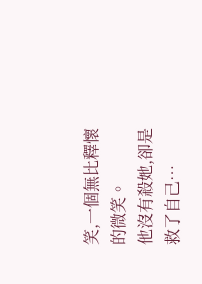笑,一個無比釋懷的微笑。
他沒有殺她,卻是救了自己…